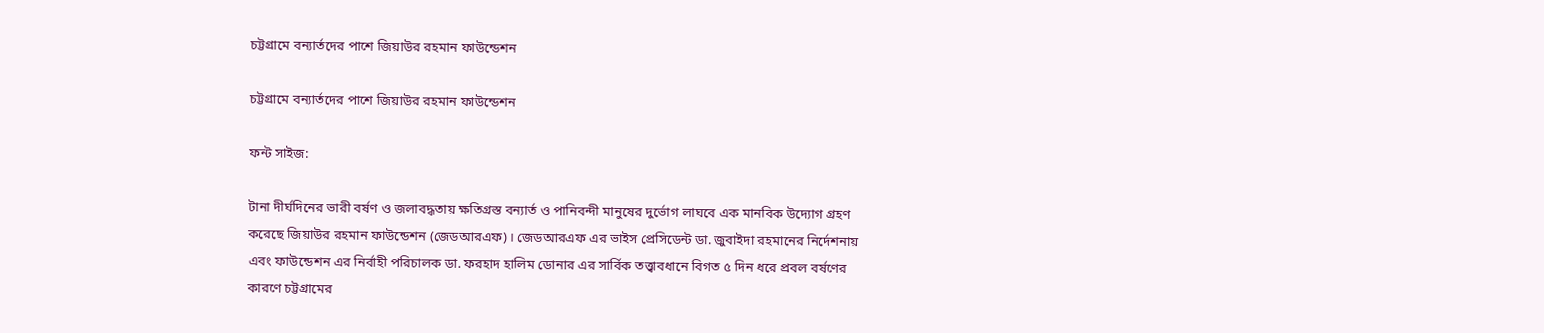চট্টগ্রামে বন্যার্তদের পাশে জিয়াউর রহমান ফাউন্ডেশন

চট্টগ্রামে বন্যার্তদের পাশে জিয়াউর রহমান ফাউন্ডেশন

ফন্ট সাইজ:

টানা দীর্ঘদিনের ভারী বর্ষণ ও জলাবদ্ধতায় ক্ষতিগ্রস্ত বন্যার্ত ও পানিবন্দী মানুষের দুর্ভোগ লাঘবে এক মানবিক উদ্যোগ গ্রহণ করেছে জিয়াউর রহমান ফাউন্ডেশন (জেডআরএফ)। জেডআরএফ এর ভাইস প্রেসিডেন্ট ডা. জুবাইদা রহমানের নির্দেশনায় এবং ফাউন্ডেশন এর নির্বাহী পরিচালক ডা. ফরহাদ হালিম ডোনার এর সার্বিক তত্ত্বাবধানে বিগত ৫ দিন ধরে প্রবল বর্ষণের কারণে চট্টগ্রামের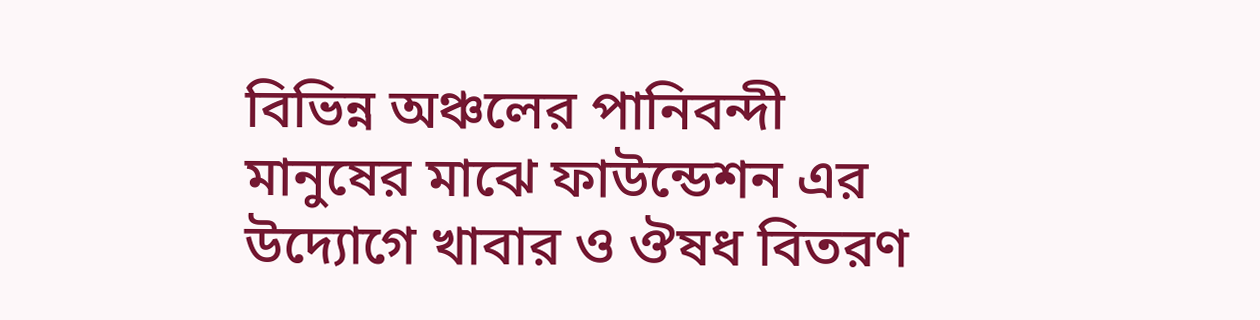বিভিন্ন অঞ্চলের পানিবন্দী মানুষের মাঝে ফাউন্ডেশন এর উদ্যোগে খাবার ও ঔষধ বিতরণ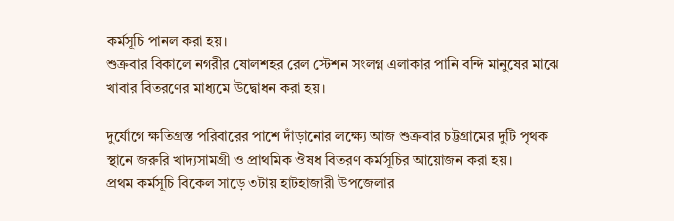কর্মসূচি পানল করা হয়।
শুক্রবার বিকালে নগরীর ষোলশহর রেল স্টেশন সংলগ্ন এলাকার পানি বন্দি মানুষের মাঝে খাবার বিতরণের মাধ্যমে উদ্বোধন করা হয়।

দুর্যোগে ক্ষতিগ্রস্ত পরিবারের পাশে দাঁড়ানোর লক্ষ্যে আজ শুক্রবার চট্টগ্রামের দুটি পৃথক স্থানে জরুরি খাদ্যসামগ্রী ও প্রাথমিক ঔষধ বিতরণ কর্মসূচির আয়োজন করা হয়।
প্রথম কর্মসূচি বিকেল সাড়ে ৩টায় হাটহাজারী উপজেলার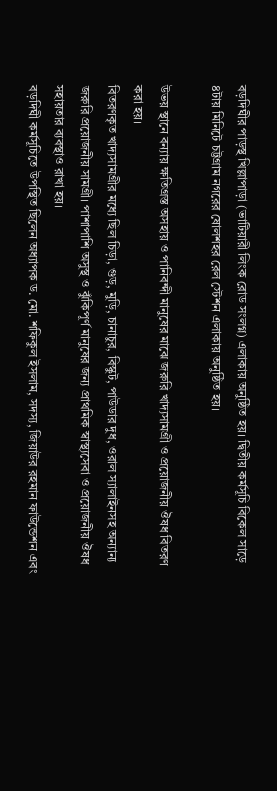বড়দিঘীর পাড়স্থ খিল্লাপাড়া (ভাটিয়ারী লিংক রোড সংলগ্ন) এলাকায় অনুষ্ঠিত হয়। দ্বিতীয় কর্মসূচি বিকেল সাড়ে ৪টায় মিনিটে চট্টগ্রাম নগরের ষোলশহর রেল স্টেশন এলাকায় অনুষ্ঠিত হয়।

উভয় স্থানে বন্যায় ক্ষতিগ্রস্ত অসহায় ও পানিবন্দী মানুষের মাঝে জরুরি খাদ্যসামগ্রী ও প্রয়োজনীয় ঔষধ বিতরণ করা হয়।
বিতরণকৃত খাদ্যসামগ্রীর মধ্যে ছিল চিড়া, গুড়, মুড়ি, চানাচুর, বিস্কুট, পাউডার দুধ, ওরাল স্যালাইনসহ অন্যান্য জরুরি প্রয়োজনীয় সামগ্রী। পাশাপাশি অসুস্থ ও ঝুঁকিপূর্ণ মানুষের জন্য প্রাথমিক স্বাস্থ্যসেবা ও প্রয়োজনীয় ঔষধ সহায়তার ব্যবস্থাও রাখা হয়।
বড়দিঘী কর্মসূচিতে উপস্থিত ছিলেন অধ্যাপক ড. মো. শফিকুল ইসলাম, সদস্য, জিয়াউর রহমান ফাউন্ডেশন এবং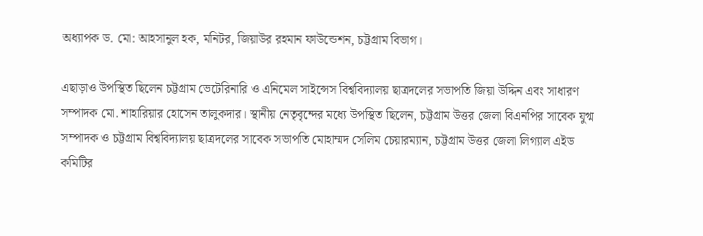অধ্যাপক ড. মো: আহসানুল হক, মনিটর, জিয়াউর রহমান ফাউন্ডেশন, চট্টগ্রাম বিভাগ।

এছাড়াও উপস্থিত ছিলেন চট্টগ্রাম ভেটেরিনারি ও এনিমেল সাইন্সেস বিশ্ববিদ্যালয় ছাত্রদলের সভাপতি জিয়া উদ্দিন এবং সাধারণ সম্পাদক মো. শাহারিয়ার হোসেন তালুকদার। স্থানীয় নেতৃবৃন্দের মধ্যে উপস্থিত ছিলেন, চট্টগ্রাম উত্তর জেলা বিএনপির সাবেক যুগ্ম সম্পাদক ও চট্টগ্রাম বিশ্ববিদ্যালয় ছাত্রদলের সাবেক সভাপতি মোহাম্মদ সেলিম চেয়ারম্যান, চট্টগ্রাম উত্তর জেলা লিগ্যাল এইড কমিটির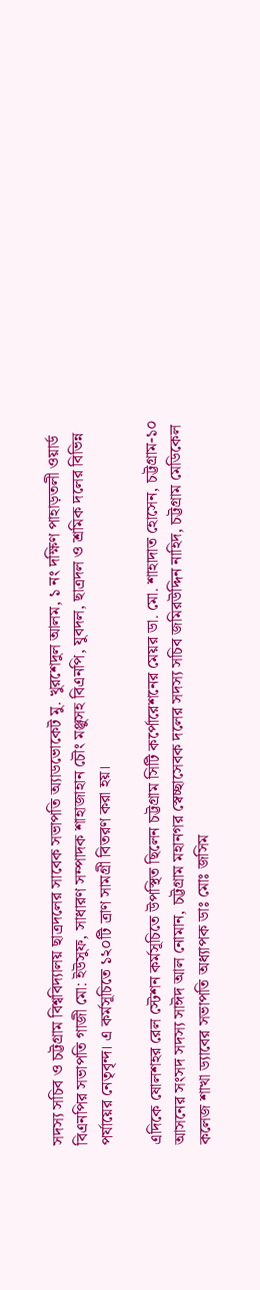সদস্য সচিব ও চট্টগ্রাম বিশ্ববিদ্যালয় ছাত্রদলের সাবেক সভাপতি অ্যাডভোকেট মু. খুরশেদুল আলম, ১ নং দক্ষিণ পাহাড়তলী ওয়ার্ড বিএনপির সভাপতি গাজী মো: ইউসুফ, সাধারণ সম্পাদক শাহাজাহান চৌং মঞ্জুসহ বিএনপি, যুবদল, ছাত্রদল ও শ্রমিক দলের বিভিন্ন পর্যায়ের নেতৃবৃন্দ। এ কর্মসূচিতে ১২০টি ত্রাণ সামগ্রী বিতরণ করা হয়।

এদিকে ষোলশহর রেল স্টেশন কর্মসূচিতে উপস্থিত ছিলেন চট্টগ্রাম সিটি কর্পোরেশনের মেয়র ডা. মো. শাহাদাত হোসেন, চট্টগ্রাম-১০ আসনের সংসদ সদস্য সাঈদ আল নোমান, চট্টগ্রাম মহানগর স্বেচ্ছাসেবক দলের সদস্য সচিব জমিরউদ্দিন নাহিদ, চট্টগ্রাম মেডিকেল কলেজ শাখা ড্যাবের সভাপতি অধ্যাপক ডাঃ মোঃ জসিম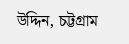উদ্দিন, চট্টগ্রাম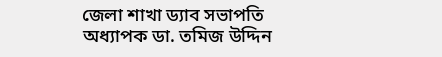জেলা শাখা ড্যাব সভাপতি অধ্যাপক ডা. তমিজ উদ্দিন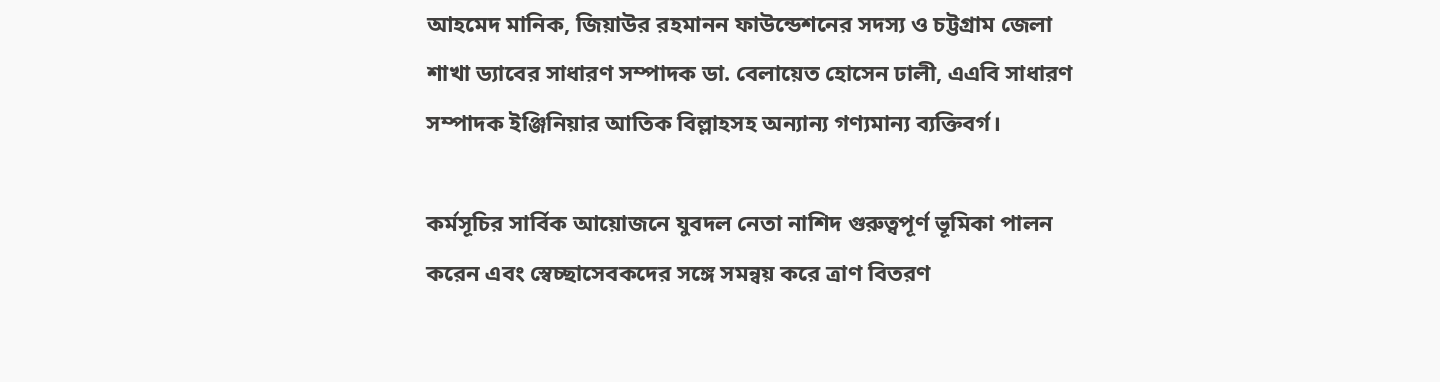আহমেদ মানিক, জিয়াউর রহমানন ফাউন্ডেশনের সদস্য ও চট্টগ্রাম জেলা শাখা ড্যাবের সাধারণ সম্পাদক ডা. বেলায়েত হোসেন ঢালী, এএবি সাধারণ সম্পাদক ইঞ্জিনিয়ার আতিক বিল্লাহসহ অন্যান্য গণ্যমান্য ব্যক্তিবর্গ।

কর্মসূচির সার্বিক আয়োজনে যুবদল নেতা নাশিদ গুরুত্বপূর্ণ ভূমিকা পালন করেন এবং স্বেচ্ছাসেবকদের সঙ্গে সমন্বয় করে ত্রাণ বিতরণ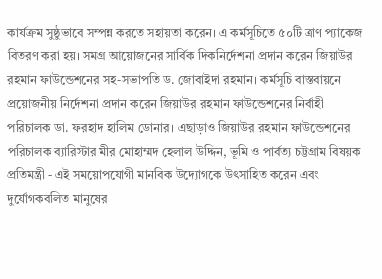কার্যক্রম সুষ্ঠুভাবে সম্পন্ন করতে সহায়তা করেন। এ কর্মসূচিতে ৫০টি ত্রাণ প্যাকেজ বিতরণ করা হয়। সমগ্র আয়োজনের সার্বিক দিকনির্দেশনা প্রদান করেন জিয়াউর রহমান ফাউন্ডেশনের সহ-সভাপতি ড. জোবাইদা রহমান। কর্মসূচি বাস্তবায়নে প্রয়োজনীয় নির্দেশনা প্রদান করেন জিয়াউর রহমান ফাউন্ডেশনের নির্বাহী পরিচালক ডা. ফরহাদ হালিম ডোনার। এছাড়াও জিয়াউর রহমান ফাউন্ডেশনের পরিচালক ব্যারিস্টার মীর মোহাম্মদ হেলাল উদ্দিন, ভূমি ও পার্বত্য চট্টগ্রাম বিষয়ক প্রতিমন্ত্রী - এই সময়োপযোগী মানবিক উদ্যোগকে উৎসাহিত করেন এবং দুর্যোগকবলিত মানুষের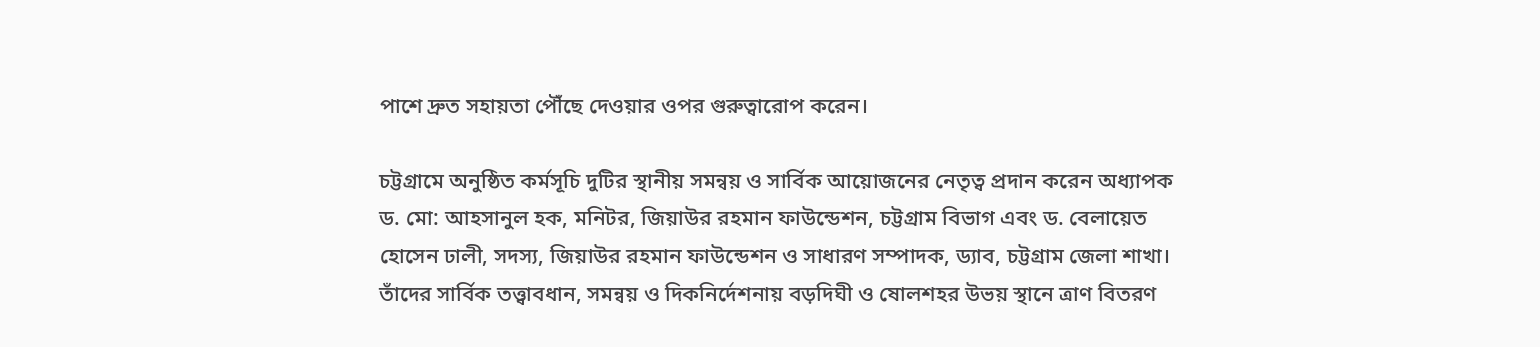পাশে দ্রুত সহায়তা পৌঁছে দেওয়ার ওপর গুরুত্বারোপ করেন।

চট্টগ্রামে অনুষ্ঠিত কর্মসূচি দুটির স্থানীয় সমন্বয় ও সার্বিক আয়োজনের নেতৃত্ব প্রদান করেন অধ্যাপক ড. মো: আহসানুল হক, মনিটর, জিয়াউর রহমান ফাউন্ডেশন, চট্টগ্রাম বিভাগ এবং ড. বেলায়েত হোসেন ঢালী, সদস্য, জিয়াউর রহমান ফাউন্ডেশন ও সাধারণ সম্পাদক, ড্যাব, চট্টগ্রাম জেলা শাখা। তাঁদের সার্বিক তত্ত্বাবধান, সমন্বয় ও দিকনির্দেশনায় বড়দিঘী ও ষোলশহর উভয় স্থানে ত্রাণ বিতরণ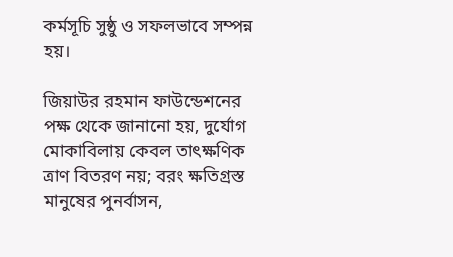কর্মসূচি সুষ্ঠু ও সফলভাবে সম্পন্ন হয়।

জিয়াউর রহমান ফাউন্ডেশনের পক্ষ থেকে জানানো হয়, দুর্যোগ মোকাবিলায় কেবল তাৎক্ষণিক ত্রাণ বিতরণ নয়; বরং ক্ষতিগ্রস্ত মানুষের পুনর্বাসন,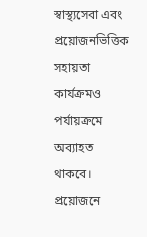স্বাস্থ্যসেবা এবং প্রয়োজনভিত্তিক সহায়তা কার্যক্রমও পর্যায়ক্রমে অব্যাহত থাকবে। প্রয়োজনে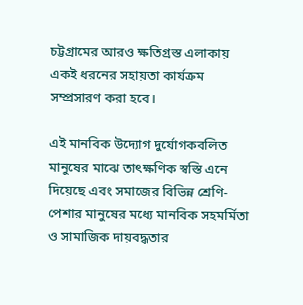চট্টগ্রামের আরও ক্ষতিগ্রস্ত এলাকায় একই ধরনের সহায়তা কার্যক্রম সম্প্রসারণ করা হবে।

এই মানবিক উদ্যোগ দুর্যোগকবলিত মানুষের মাঝে তাৎক্ষণিক স্বস্তি এনে দিয়েছে এবং সমাজের বিভিন্ন শ্রেণি-পেশার মানুষের মধ্যে মানবিক সহমর্মিতা ও সামাজিক দায়বদ্ধতার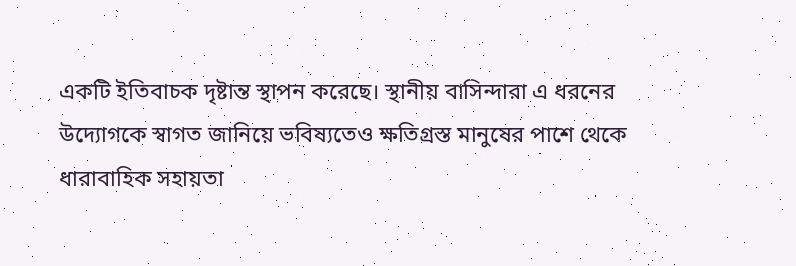একটি ইতিবাচক দৃষ্টান্ত স্থাপন করেছে। স্থানীয় বাসিন্দারা এ ধরনের উদ্যোগকে স্বাগত জানিয়ে ভবিষ্যতেও ক্ষতিগ্রস্ত মানুষের পাশে থেকে ধারাবাহিক সহায়তা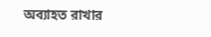অব্যাহত রাখার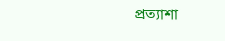প্রত্যাশা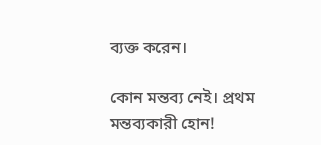ব্যক্ত করেন।

কোন মন্তব্য নেই। প্রথম মন্তব্যকারী হোন!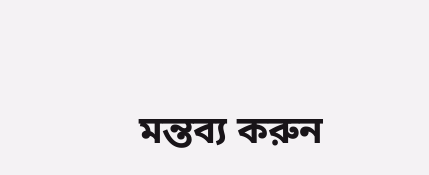মন্তব্য করুন